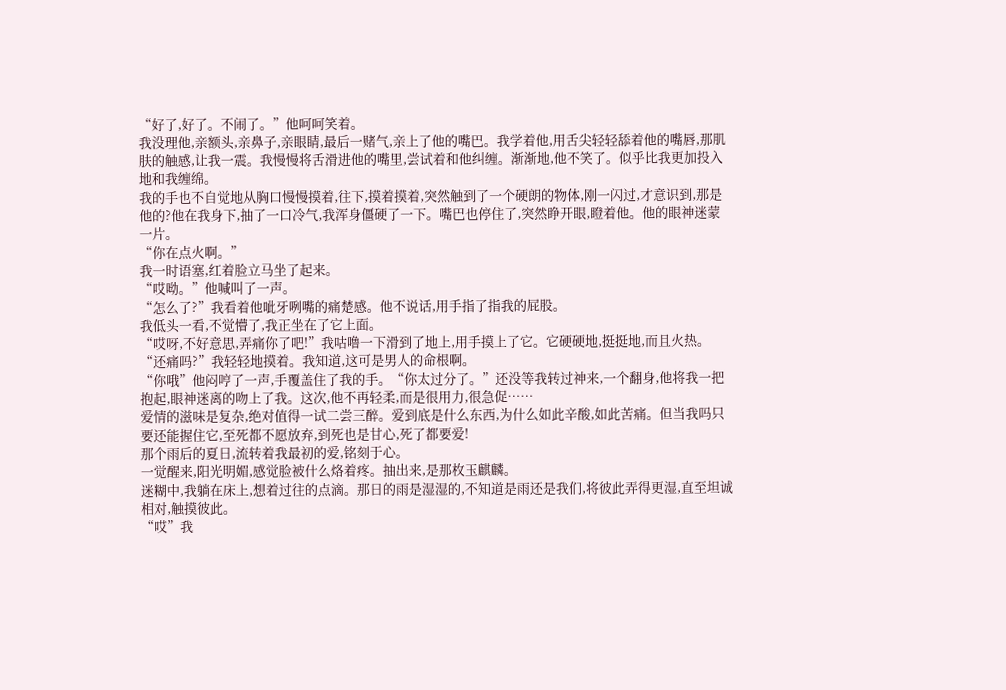“好了,好了。不闹了。”他呵呵笑着。
我没理他,亲额头,亲鼻子,亲眼睛,最后一赌气,亲上了他的嘴巴。我学着他,用舌尖轻轻舔着他的嘴唇,那肌肤的触感,让我一震。我慢慢将舌滑进他的嘴里,尝试着和他纠缠。渐渐地,他不笑了。似乎比我更加投入地和我缠绵。
我的手也不自觉地从胸口慢慢摸着,往下,摸着摸着,突然触到了一个硬朗的物体,刚一闪过,才意识到,那是他的?他在我身下,抽了一口冷气,我浑身僵硬了一下。嘴巴也停住了,突然睁开眼,瞪着他。他的眼神迷蒙一片。
“你在点火啊。”
我一时语塞,红着脸立马坐了起来。
“哎呦。”他喊叫了一声。
“怎么了?”我看着他呲牙咧嘴的痛楚感。他不说话,用手指了指我的屁股。
我低头一看,不觉懵了,我正坐在了它上面。
“哎呀,不好意思,弄痛你了吧!”我咕噜一下滑到了地上,用手摸上了它。它硬硬地,挺挺地,而且火热。
“还痛吗?”我轻轻地摸着。我知道,这可是男人的命根啊。
“你哦”他闷哼了一声,手覆盖住了我的手。“你太过分了。”还没等我转过神来,一个翻身,他将我一把抱起,眼神迷离的吻上了我。这次,他不再轻柔,而是很用力,很急促……
爱情的滋味是复杂,绝对值得一试二尝三醉。爱到底是什么东西,为什么如此辛酸,如此苦痛。但当我吗只要还能握住它,至死都不愿放弃,到死也是甘心,死了都要爱!
那个雨后的夏日,流转着我最初的爱,铭刻于心。
一觉醒来,阳光明媚,感觉脸被什么烙着疼。抽出来,是那枚玉麒麟。
迷糊中,我躺在床上,想着过往的点滴。那日的雨是湿湿的,不知道是雨还是我们,将彼此弄得更湿,直至坦诚相对,触摸彼此。
“哎”我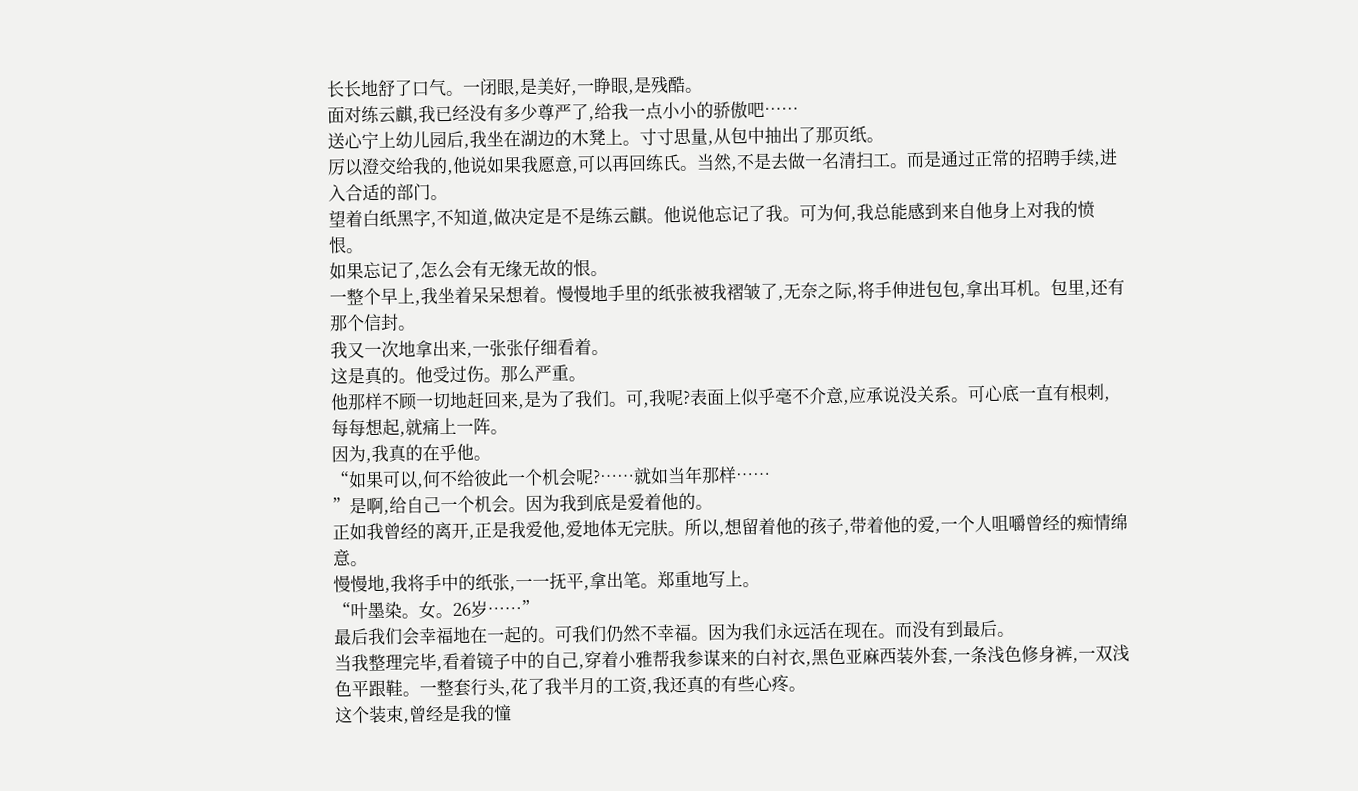长长地舒了口气。一闭眼,是美好,一睁眼,是残酷。
面对练云麒,我已经没有多少尊严了,给我一点小小的骄傲吧……
送心宁上幼儿园后,我坐在湖边的木凳上。寸寸思量,从包中抽出了那页纸。
厉以澄交给我的,他说如果我愿意,可以再回练氏。当然,不是去做一名清扫工。而是通过正常的招聘手续,进入合适的部门。
望着白纸黑字,不知道,做决定是不是练云麒。他说他忘记了我。可为何,我总能感到来自他身上对我的愤恨。
如果忘记了,怎么会有无缘无故的恨。
一整个早上,我坐着呆呆想着。慢慢地手里的纸张被我褶皱了,无奈之际,将手伸进包包,拿出耳机。包里,还有那个信封。
我又一次地拿出来,一张张仔细看着。
这是真的。他受过伤。那么严重。
他那样不顾一切地赶回来,是为了我们。可,我呢?表面上似乎毫不介意,应承说没关系。可心底一直有根刺,每每想起,就痛上一阵。
因为,我真的在乎他。
“如果可以,何不给彼此一个机会呢?……就如当年那样……
”是啊,给自己一个机会。因为我到底是爱着他的。
正如我曾经的离开,正是我爱他,爱地体无完肤。所以,想留着他的孩子,带着他的爱,一个人咀嚼曾经的痴情绵意。
慢慢地,我将手中的纸张,一一抚平,拿出笔。郑重地写上。
“叶墨染。女。26岁……”
最后我们会幸福地在一起的。可我们仍然不幸福。因为我们永远活在现在。而没有到最后。
当我整理完毕,看着镜子中的自己,穿着小雅帮我参谋来的白衬衣,黑色亚麻西装外套,一条浅色修身裤,一双浅色平跟鞋。一整套行头,花了我半月的工资,我还真的有些心疼。
这个装束,曾经是我的憧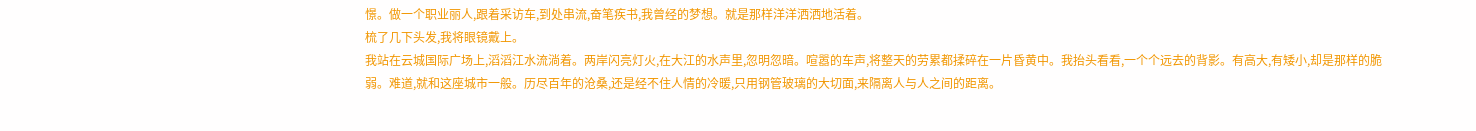憬。做一个职业丽人,跟着采访车,到处串流,奋笔疾书,我曾经的梦想。就是那样洋洋洒洒地活着。
梳了几下头发,我将眼镜戴上。
我站在云城国际广场上,滔滔江水流淌着。两岸闪亮灯火,在大江的水声里,忽明忽暗。喧嚣的车声,将整天的劳累都揉碎在一片昏黄中。我抬头看看,一个个远去的背影。有高大,有矮小,却是那样的脆弱。难道,就和这座城市一般。历尽百年的沧桑,还是经不住人情的冷暖,只用钢管玻璃的大切面,来隔离人与人之间的距离。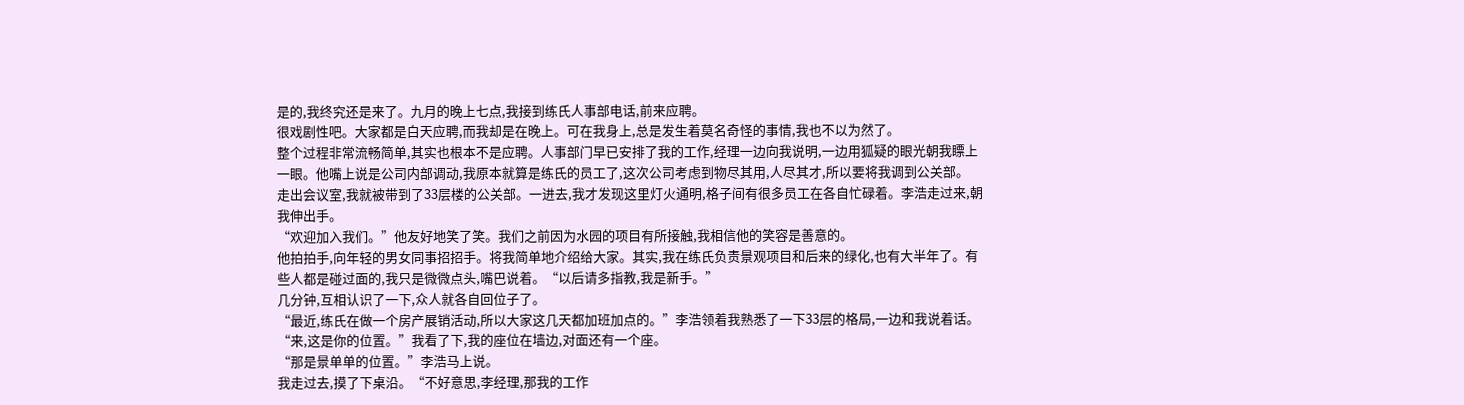是的,我终究还是来了。九月的晚上七点,我接到练氏人事部电话,前来应聘。
很戏剧性吧。大家都是白天应聘,而我却是在晚上。可在我身上,总是发生着莫名奇怪的事情,我也不以为然了。
整个过程非常流畅简单,其实也根本不是应聘。人事部门早已安排了我的工作,经理一边向我说明,一边用狐疑的眼光朝我瞟上一眼。他嘴上说是公司内部调动,我原本就算是练氏的员工了,这次公司考虑到物尽其用,人尽其才,所以要将我调到公关部。
走出会议室,我就被带到了33层楼的公关部。一进去,我才发现这里灯火通明,格子间有很多员工在各自忙碌着。李浩走过来,朝我伸出手。
“欢迎加入我们。”他友好地笑了笑。我们之前因为水园的项目有所接触,我相信他的笑容是善意的。
他拍拍手,向年轻的男女同事招招手。将我简单地介绍给大家。其实,我在练氏负责景观项目和后来的绿化,也有大半年了。有些人都是碰过面的,我只是微微点头,嘴巴说着。“以后请多指教,我是新手。”
几分钟,互相认识了一下,众人就各自回位子了。
“最近,练氏在做一个房产展销活动,所以大家这几天都加班加点的。”李浩领着我熟悉了一下33层的格局,一边和我说着话。
“来,这是你的位置。”我看了下,我的座位在墙边,对面还有一个座。
“那是景单单的位置。”李浩马上说。
我走过去,摸了下桌沿。“不好意思,李经理,那我的工作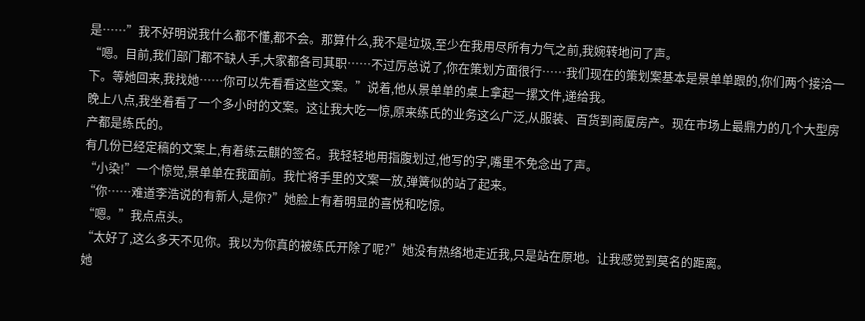是……”我不好明说我什么都不懂,都不会。那算什么,我不是垃圾,至少在我用尽所有力气之前,我婉转地问了声。
“嗯。目前,我们部门都不缺人手,大家都各司其职……不过厉总说了,你在策划方面很行……我们现在的策划案基本是景单单跟的,你们两个接洽一下。等她回来,我找她……你可以先看看这些文案。”说着,他从景单单的桌上拿起一摞文件,递给我。
晚上八点,我坐着看了一个多小时的文案。这让我大吃一惊,原来练氏的业务这么广泛,从服装、百货到商厦房产。现在市场上最鼎力的几个大型房产都是练氏的。
有几份已经定稿的文案上,有着练云麒的签名。我轻轻地用指腹划过,他写的字,嘴里不免念出了声。
“小染!”一个惊觉,景单单在我面前。我忙将手里的文案一放,弹簧似的站了起来。
“你……难道李浩说的有新人,是你?”她脸上有着明显的喜悦和吃惊。
“嗯。”我点点头。
“太好了,这么多天不见你。我以为你真的被练氏开除了呢?”她没有热络地走近我,只是站在原地。让我感觉到莫名的距离。
她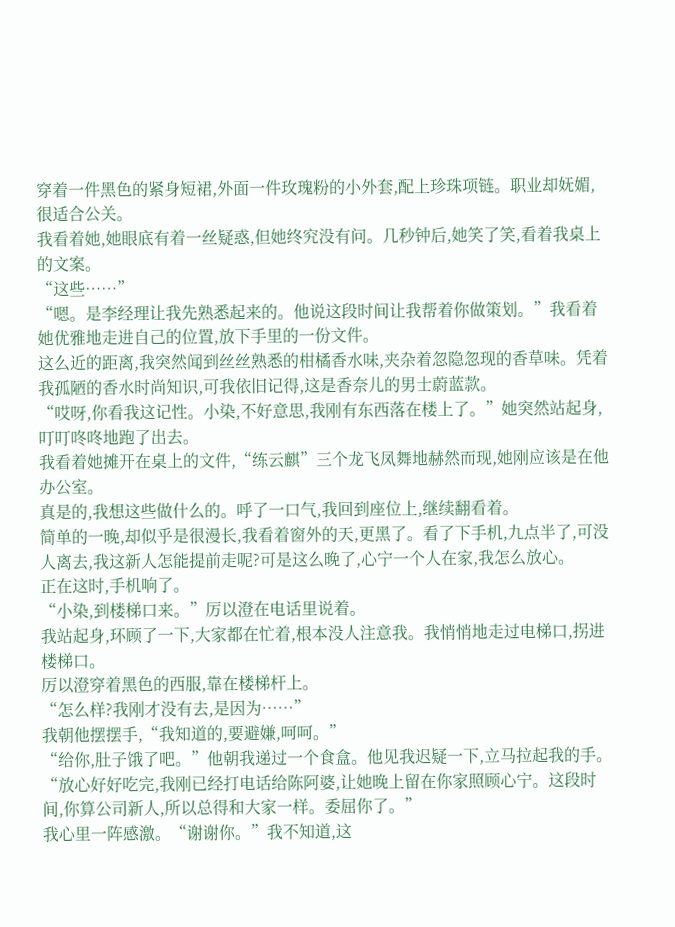穿着一件黑色的紧身短裙,外面一件玫瑰粉的小外套,配上珍珠项链。职业却妩媚,很适合公关。
我看着她,她眼底有着一丝疑惑,但她终究没有问。几秒钟后,她笑了笑,看着我桌上的文案。
“这些……”
“嗯。是李经理让我先熟悉起来的。他说这段时间让我帮着你做策划。”我看着她优雅地走进自己的位置,放下手里的一份文件。
这么近的距离,我突然闻到丝丝熟悉的柑橘香水味,夹杂着忽隐忽现的香草味。凭着我孤陋的香水时尚知识,可我依旧记得,这是香奈儿的男士蔚蓝款。
“哎呀,你看我这记性。小染,不好意思,我刚有东西落在楼上了。”她突然站起身,叮叮咚咚地跑了出去。
我看着她摊开在桌上的文件,“练云麒”三个龙飞凤舞地赫然而现,她刚应该是在他办公室。
真是的,我想这些做什么的。呼了一口气,我回到座位上,继续翻看着。
简单的一晚,却似乎是很漫长,我看着窗外的天,更黑了。看了下手机,九点半了,可没人离去,我这新人怎能提前走呢?可是这么晚了,心宁一个人在家,我怎么放心。
正在这时,手机响了。
“小染,到楼梯口来。”厉以澄在电话里说着。
我站起身,环顾了一下,大家都在忙着,根本没人注意我。我悄悄地走过电梯口,拐进楼梯口。
厉以澄穿着黑色的西服,靠在楼梯杆上。
“怎么样?我刚才没有去,是因为……”
我朝他摆摆手,“我知道的,要避嫌,呵呵。”
“给你,肚子饿了吧。”他朝我递过一个食盒。他见我迟疑一下,立马拉起我的手。“放心好好吃完,我刚已经打电话给陈阿婆,让她晚上留在你家照顾心宁。这段时间,你算公司新人,所以总得和大家一样。委屈你了。”
我心里一阵感激。“谢谢你。”我不知道,这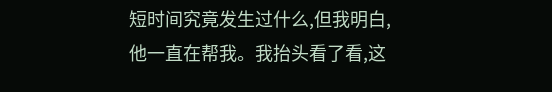短时间究竟发生过什么,但我明白,他一直在帮我。我抬头看了看,这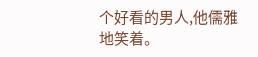个好看的男人,他儒雅地笑着。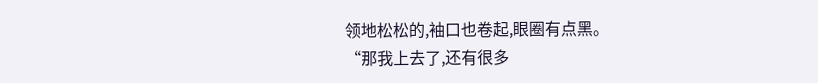领地松松的,袖口也卷起,眼圈有点黑。
“那我上去了,还有很多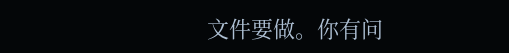文件要做。你有问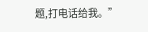题,打电话给我。”